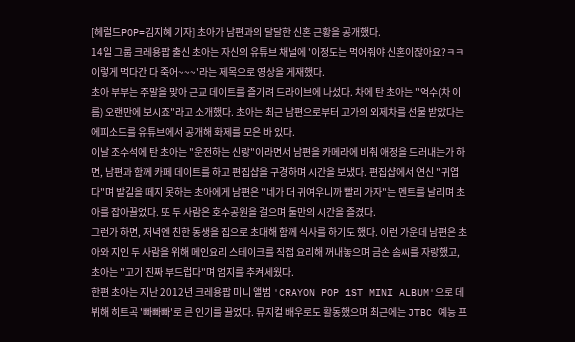[헤럴드POP=김지혜 기자] 초아가 남편과의 달달한 신혼 근황을 공개했다.
14일 그룹 크레용팝 출신 초아는 자신의 유튜브 채널에 '이정도는 먹어줘야 신혼이잖아요?ㅋㅋ 이렇게 먹다간 다 죽어~~~'라는 제목으로 영상을 게재했다.
초아 부부는 주말을 맞아 근교 데이트를 즐기려 드라이브에 나섰다. 차에 탄 초아는 "억수(차 이름) 오랜만에 보시죠"라고 소개했다. 초아는 최근 남편으로부터 고가의 외제차를 선물 받았다는 에피소드를 유튜브에서 공개해 화제를 모은 바 있다.
이날 조수석에 탄 초아는 "운전하는 신랑"이라면서 남편을 카메라에 비춰 애정을 드러내는가 하면, 남편과 함께 카페 데이트를 하고 편집샵을 구경하며 시간을 보냈다. 편집샵에서 연신 "귀엽다"며 발길을 떼지 못하는 초아에게 남편은 "네가 더 귀여우니까 빨리 가자"는 멘트를 날리며 초아를 잡아끌었다. 또 두 사람은 호수공원을 걸으며 둘만의 시간을 즐겼다.
그런가 하면, 저녁엔 친한 동생을 집으로 초대해 함께 식사를 하기도 했다. 이런 가운데 남편은 초아와 지인 두 사람을 위해 메인요리 스테이크를 직접 요리해 꺼내놓으며 금손 솜씨를 자랑했고, 초아는 "고기 진짜 부드럽다"며 엄지를 추켜세웠다.
한편 초아는 지난 2012년 크레용팝 미니 앨범 'CRAYON POP 1ST MINI ALBUM'으로 데뷔해 히트곡 '빠빠빠'로 큰 인기를 끌었다. 뮤지컬 배우로도 활동했으며 최근에는 JTBC 예능 프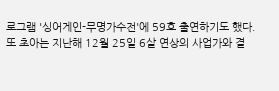로그램 '싱어게인-무명가수전'에 59호 출연하기도 했다.
또 초아는 지난해 12월 25일 6살 연상의 사업가와 결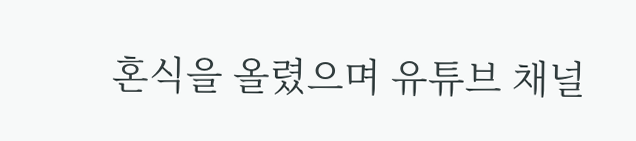혼식을 올렸으며 유튜브 채널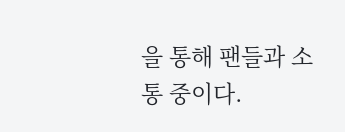을 통해 팬들과 소통 중이다.